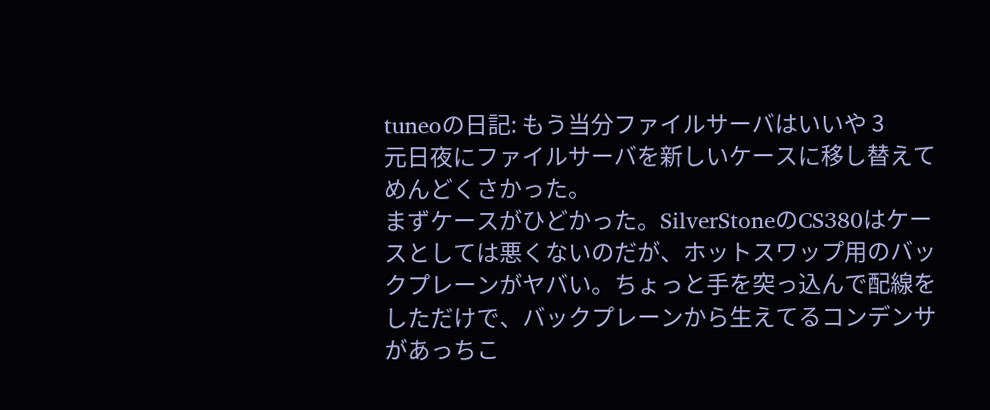tuneoの日記: もう当分ファイルサーバはいいや 3
元日夜にファイルサーバを新しいケースに移し替えてめんどくさかった。
まずケースがひどかった。SilverStoneのCS380はケースとしては悪くないのだが、ホットスワップ用のバックプレーンがヤバい。ちょっと手を突っ込んで配線をしただけで、バックプレーンから生えてるコンデンサがあっちこ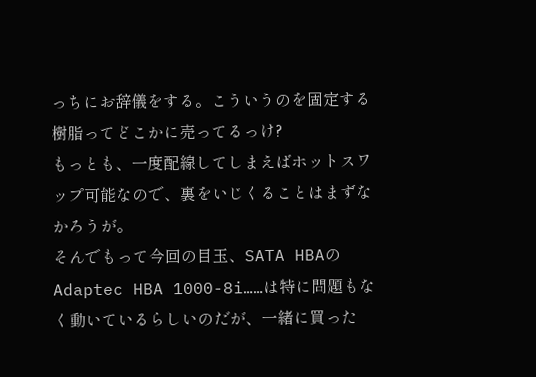っちにお辞儀をする。こういうのを固定する樹脂ってどこかに売ってるっけ?
もっとも、一度配線してしまえばホットスワップ可能なので、裏をいじくることはまずなかろうが。
そんでもって今回の目玉、SATA HBAのAdaptec HBA 1000-8i……は特に問題もなく動いているらしいのだが、一緒に買った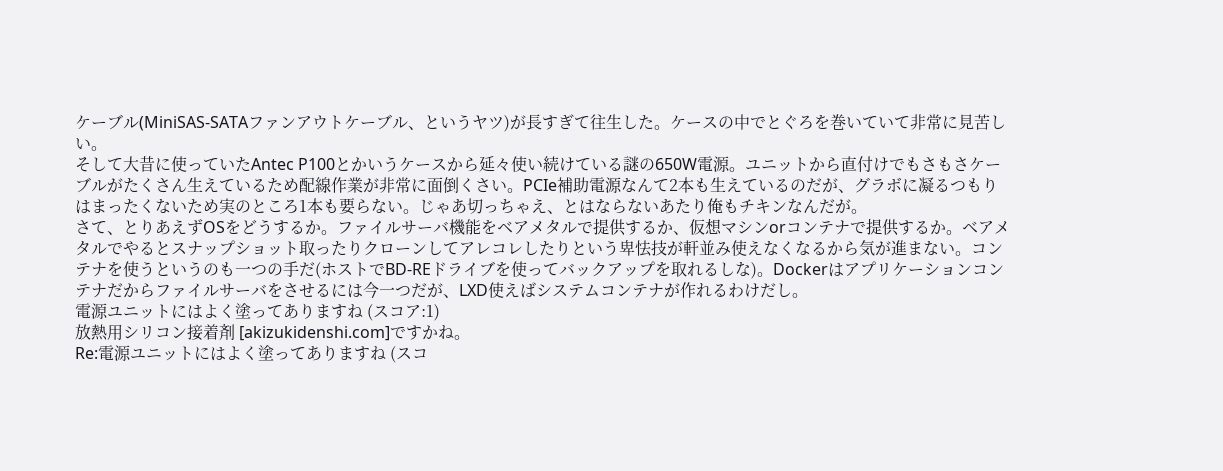ケーブル(MiniSAS-SATAファンアウトケーブル、というヤツ)が長すぎて往生した。ケースの中でとぐろを巻いていて非常に見苦しい。
そして大昔に使っていたAntec P100とかいうケースから延々使い続けている謎の650W電源。ユニットから直付けでもさもさケーブルがたくさん生えているため配線作業が非常に面倒くさい。PCIe補助電源なんて2本も生えているのだが、グラボに凝るつもりはまったくないため実のところ1本も要らない。じゃあ切っちゃえ、とはならないあたり俺もチキンなんだが。
さて、とりあえずOSをどうするか。ファイルサーバ機能をベアメタルで提供するか、仮想マシンorコンテナで提供するか。ベアメタルでやるとスナップショット取ったりクローンしてアレコレしたりという卑怯技が軒並み使えなくなるから気が進まない。コンテナを使うというのも一つの手だ(ホストでBD-REドライブを使ってバックアップを取れるしな)。Dockerはアプリケーションコンテナだからファイルサーバをさせるには今一つだが、LXD使えばシステムコンテナが作れるわけだし。
電源ユニットにはよく塗ってありますね (スコア:1)
放熱用シリコン接着剤 [akizukidenshi.com]ですかね。
Re:電源ユニットにはよく塗ってありますね (スコ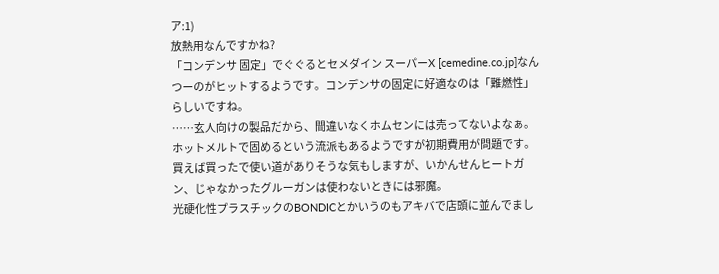ア:1)
放熱用なんですかね?
「コンデンサ 固定」でぐぐるとセメダイン スーパーX [cemedine.co.jp]なんつーのがヒットするようです。コンデンサの固定に好適なのは「難燃性」らしいですね。
……玄人向けの製品だから、間違いなくホムセンには売ってないよなぁ。
ホットメルトで固めるという流派もあるようですが初期費用が問題です。買えば買ったで使い道がありそうな気もしますが、いかんせんヒートガン、じゃなかったグルーガンは使わないときには邪魔。
光硬化性プラスチックのBONDICとかいうのもアキバで店頭に並んでまし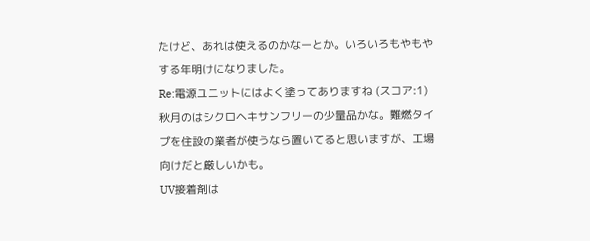たけど、あれは使えるのかなーとか。いろいろもやもやする年明けになりました。
Re:電源ユニットにはよく塗ってありますね (スコア:1)
秋月のはシクロヘキサンフリーの少量品かな。難燃タイプを住設の業者が使うなら置いてると思いますが、工場向けだと厳しいかも。
UV接着剤は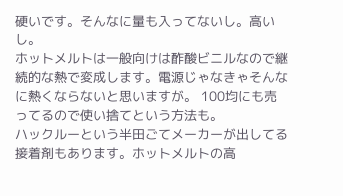硬いです。そんなに量も入ってないし。高いし。
ホットメルトは一般向けは酢酸ビニルなので継続的な熱で変成します。電源じゃなきゃそんなに熱くならないと思いますが。 100均にも売ってるので使い捨てという方法も。
ハックルーという半田ごてメーカーが出してる接着剤もあります。ホットメルトの高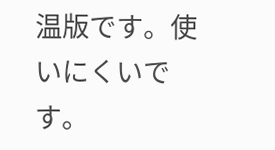温版です。使いにくいです。